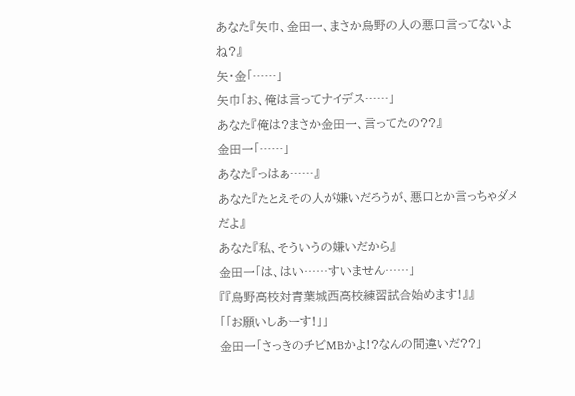あなた『矢巾、金田一、まさか烏野の人の悪口言ってないよね?』
矢・金「……」
矢巾「お、俺は言ってナイデス……」
あなた『俺は?まさか金田一、言ってたの??』
金田一「……」
あなた『っはぁ……』
あなた『たとえその人が嫌いだろうが、悪口とか言っちゃダメだよ』
あなた『私、そういうの嫌いだから』
金田一「は、はい……すいません……」
『『烏野高校対青葉城西高校練習試合始めます!』』
「「お願いしあーす!」」
金田一「さっきのチビMBかよ!?なんの間違いだ??」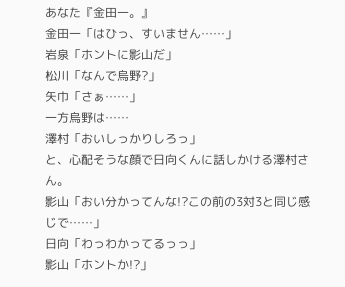あなた『金田一。』
金田一「はひっ、すいません……」
岩泉「ホントに影山だ」
松川「なんで烏野?」
矢巾「さぁ……」
一方烏野は……
澤村「おいしっかりしろっ」
と、心配そうな顔で日向くんに話しかける澤村さん。
影山「おい分かってんな!?この前の3対3と同じ感じで……」
日向「わっわかってるっっ」
影山「ホントか!?」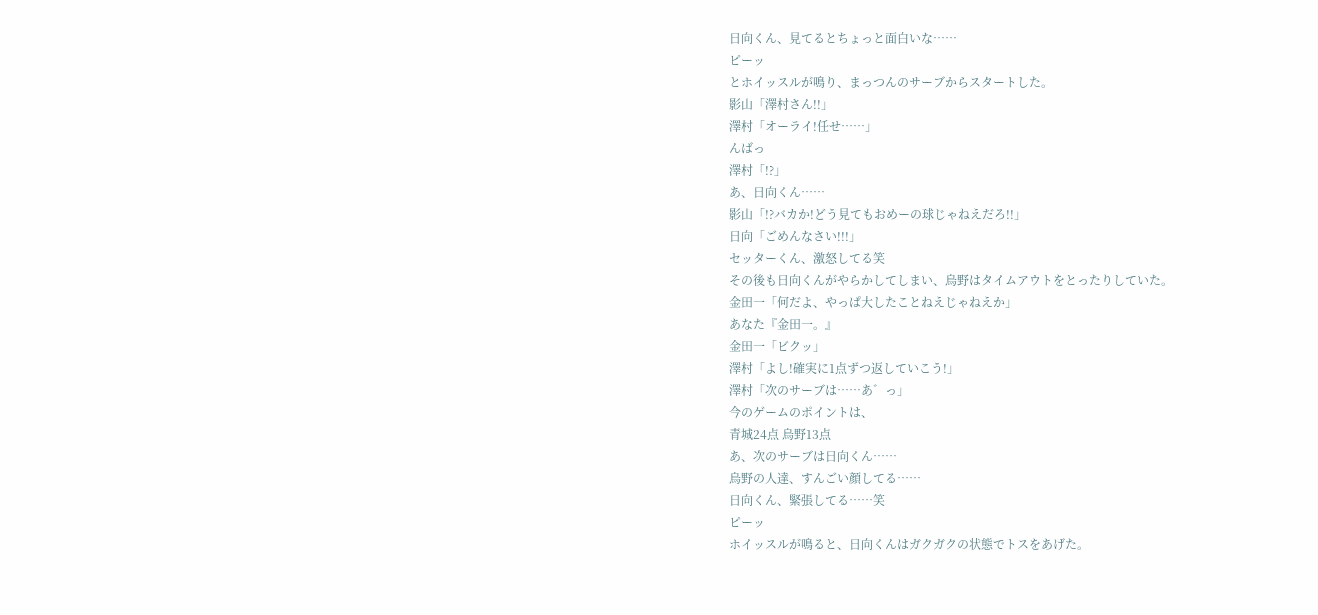日向くん、見てるとちょっと面白いな……
ピーッ
とホイッスルが鳴り、まっつんのサーブからスタートした。
影山「澤村さん!!」
澤村「オーライ!任せ……」
んばっ
澤村「!?」
あ、日向くん……
影山「!?バカか!どう見てもおめーの球じゃねえだろ!!」
日向「ごめんなさい!!!」
セッターくん、激怒してる笑
その後も日向くんがやらかしてしまい、烏野はタイムアウトをとったりしていた。
金田一「何だよ、やっぱ大したことねえじゃねえか」
あなた『金田一。』
金田一「ビクッ」
澤村「よし!確実に1点ずつ返していこう!」
澤村「次のサーブは……あ゛っ」
今のゲームのポイントは、
青城24点 烏野13点
あ、次のサーブは日向くん……
烏野の人達、すんごい顔してる……
日向くん、緊張してる……笑
ピーッ
ホイッスルが鳴ると、日向くんはガクガクの状態でトスをあげた。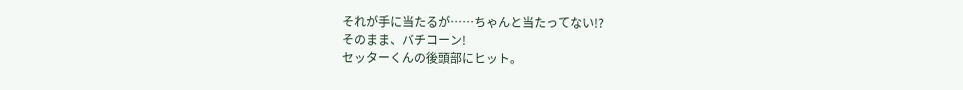それが手に当たるが……ちゃんと当たってない!?
そのまま、バチコーン!
セッターくんの後頭部にヒット。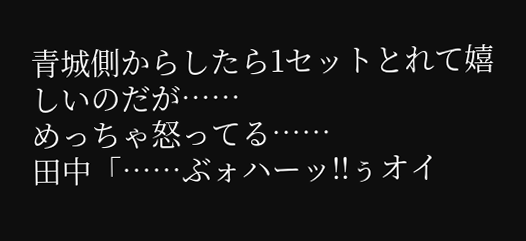青城側からしたら1セットとれて嬉しいのだが……
めっちゃ怒ってる……
田中「……ぶォハーッ!!ぅオイ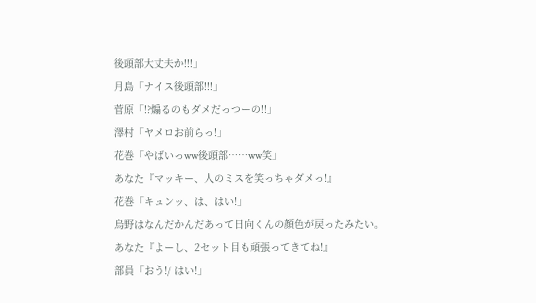後頭部大丈夫か!!!」
月島「ナイス後頭部!!!」
菅原「!?煽るのもダメだっつーの!!」
澤村「ヤメロお前らっ!」
花巻「やばいっww後頭部……ww笑」
あなた『マッキー、人のミスを笑っちゃダメっ!』
花巻「キュンッ、は、はい!」
烏野はなんだかんだあって日向くんの顔色が戻ったみたい。
あなた『よーし、2セット目も頑張ってきてね!』
部員「おう!/ はい!」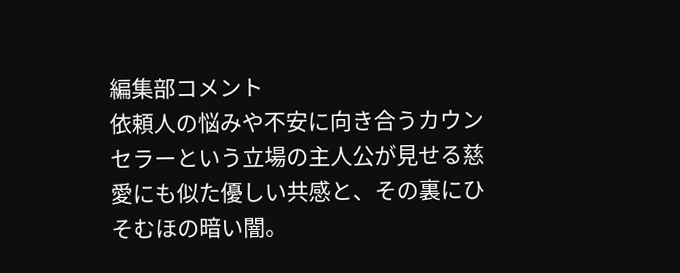編集部コメント
依頼人の悩みや不安に向き合うカウンセラーという立場の主人公が見せる慈愛にも似た優しい共感と、その裏にひそむほの暗い闇。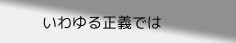いわゆる正義では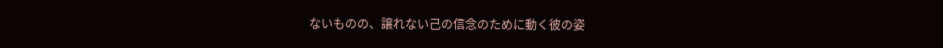ないものの、譲れない己の信念のために動く彼の姿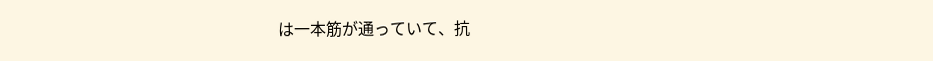は一本筋が通っていて、抗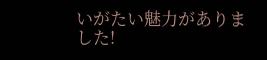いがたい魅力がありました!